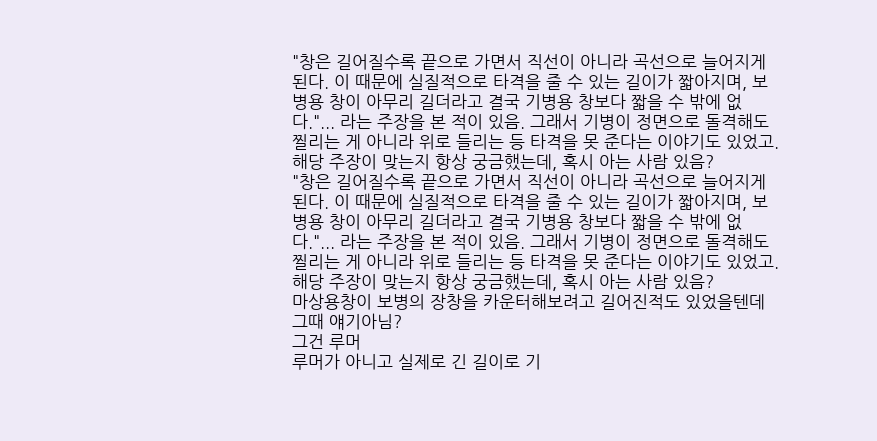"창은 길어질수록 끝으로 가면서 직선이 아니라 곡선으로 늘어지게 된다. 이 때문에 실질적으로 타격을 줄 수 있는 길이가 짧아지며, 보병용 창이 아무리 길더라고 결국 기병용 창보다 짧을 수 밖에 없다."... 라는 주장을 본 적이 있음. 그래서 기병이 정면으로 돌격해도 찔리는 게 아니라 위로 들리는 등 타격을 못 준다는 이야기도 있었고.
해당 주장이 맞는지 항상 궁금했는데, 혹시 아는 사람 있음?
"창은 길어질수록 끝으로 가면서 직선이 아니라 곡선으로 늘어지게 된다. 이 때문에 실질적으로 타격을 줄 수 있는 길이가 짧아지며, 보병용 창이 아무리 길더라고 결국 기병용 창보다 짧을 수 밖에 없다."... 라는 주장을 본 적이 있음. 그래서 기병이 정면으로 돌격해도 찔리는 게 아니라 위로 들리는 등 타격을 못 준다는 이야기도 있었고.
해당 주장이 맞는지 항상 궁금했는데, 혹시 아는 사람 있음?
마상용창이 보병의 장창을 카운터해보려고 길어진적도 있었을텐데 그때 얘기아님?
그건 루머
루머가 아니고 실제로 긴 길이로 기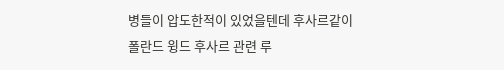병들이 압도한적이 있었을텐데 후사르같이
폴란드 윙드 후사르 관련 루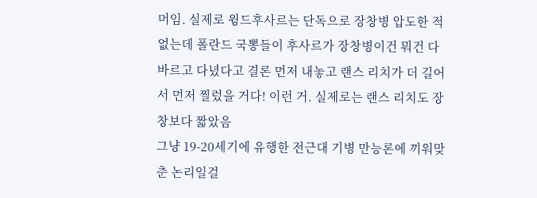머임. 실제로 윙드후사르는 단독으로 장창병 압도한 적 없는데 폴란드 국뽕들이 후사르가 장창병이건 뭐건 다 바르고 다녔다고 결론 먼저 내놓고 랜스 리치가 더 길어서 먼저 찔렀을 거다! 이런 거. 실제로는 랜스 리치도 장창보다 짧았음
그냥 19-20세기에 유행한 전근대 기병 만능론에 끼워맞춘 논리일걸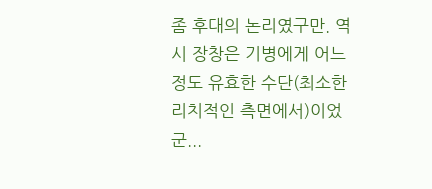좀 후대의 논리였구만. 역시 장창은 기병에게 어느정도 유효한 수단(최소한 리치적인 측면에서)이었군...